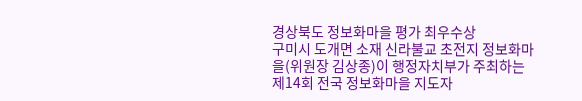경상북도 정보화마을 평가 최우수상
구미시 도개면 소재 신라불교 초전지 정보화마을(위원장 김상종)이 행정자치부가 주최하는 제14회 전국 정보화마을 지도자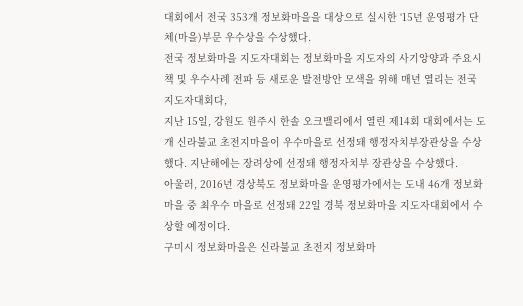대회에서 전국 353개 정보화마을을 대상으로 실시한 ‘15년 운영평가 단체(마을)부문 우수상을 수상했다.
전국 정보화마을 지도자대회는 정보화마을 지도자의 사기앙양과 주요시책 및 우수사례 전파 등 새로운 발전방안 모색을 위해 매년 열리는 전국 지도자대회다,
지난 15일, 강원도 원주시 한솔 오크밸리에서 열린 제14회 대회에서는 도개 신라불교 초전지마을이 우수마을로 선정돼 행정자치부장관상을 수상했다. 지난해에는 장려상에 선정돼 행정자치부 장관상을 수상했다.
아울러, 2016년 경상북도 정보화마을 운영평가에서는 도내 46개 정보화마을 중 최우수 마을로 선정돼 22일 경북 정보화마을 지도자대회에서 수상할 예정이다.
구미시 정보화마을은 신라불교 초전지 정보화마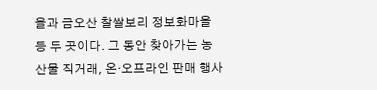을과 금오산 찰쌀보리 정보화마을 등 두 곳이다. 그 동안 찾아가는 농산물 직거래, 온·오프라인 판매 행사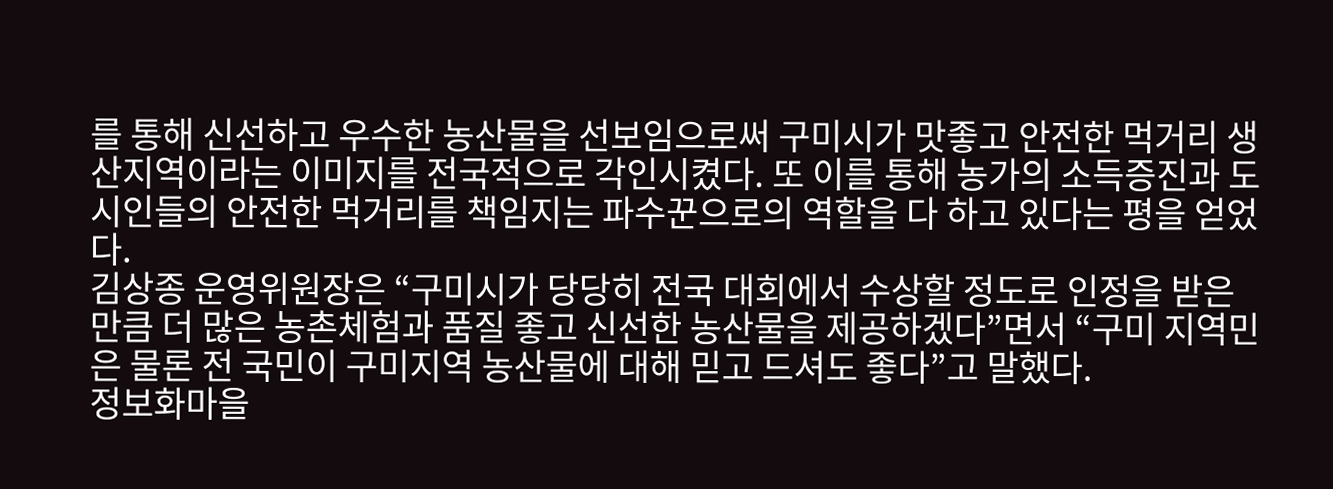를 통해 신선하고 우수한 농산물을 선보임으로써 구미시가 맛좋고 안전한 먹거리 생산지역이라는 이미지를 전국적으로 각인시켰다. 또 이를 통해 농가의 소득증진과 도시인들의 안전한 먹거리를 책임지는 파수꾼으로의 역할을 다 하고 있다는 평을 얻었다.
김상종 운영위원장은 “구미시가 당당히 전국 대회에서 수상할 정도로 인정을 받은 만큼 더 많은 농촌체험과 품질 좋고 신선한 농산물을 제공하겠다”면서 “구미 지역민은 물론 전 국민이 구미지역 농산물에 대해 믿고 드셔도 좋다”고 말했다.
정보화마을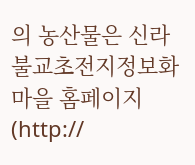의 농산물은 신라불교초전지정보화마을 홈페이지(http://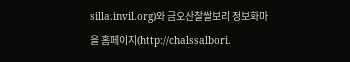silla.invil.org)와 금오산찰쌀보리 정보화마을 홈페이지(http://chalssalbori.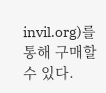invil.org)를 통해 구매할 수 있다.